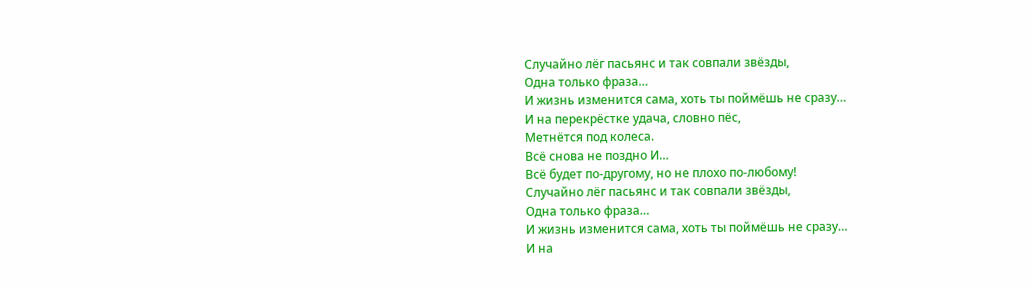Случайно лёг пасьянс и так совпали звёзды,
Одна только фраза…
И жизнь изменится сама, хоть ты поймёшь не сразу…
И на перекрёстке удача, словно пёс,
Метнётся под колеса.
Всё снова не поздно И…
Всё будет по-другому, но не плохо по-любому!
Случайно лёг пасьянс и так совпали звёзды,
Одна только фраза…
И жизнь изменится сама, хоть ты поймёшь не сразу…
И на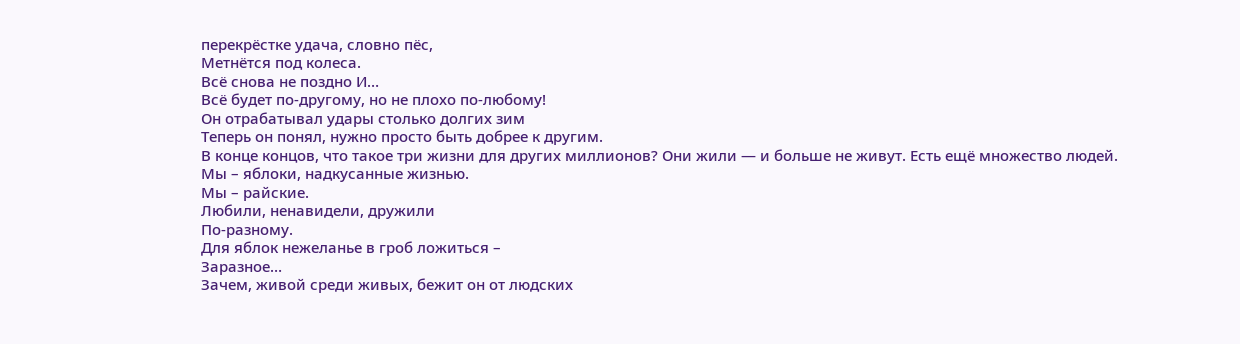перекрёстке удача, словно пёс,
Метнётся под колеса.
Всё снова не поздно И…
Всё будет по-другому, но не плохо по-любому!
Он отрабатывал удары столько долгих зим
Теперь он понял, нужно просто быть добрее к другим.
В конце концов, что такое три жизни для других миллионов? Они жили — и больше не живут. Есть ещё множество людей.
Мы – яблоки, надкусанные жизнью.
Мы – райские.
Любили, ненавидели, дружили
По-разному.
Для яблок нежеланье в гроб ложиться –
Заразное…
Зачем, живой среди живых, бежит он от людских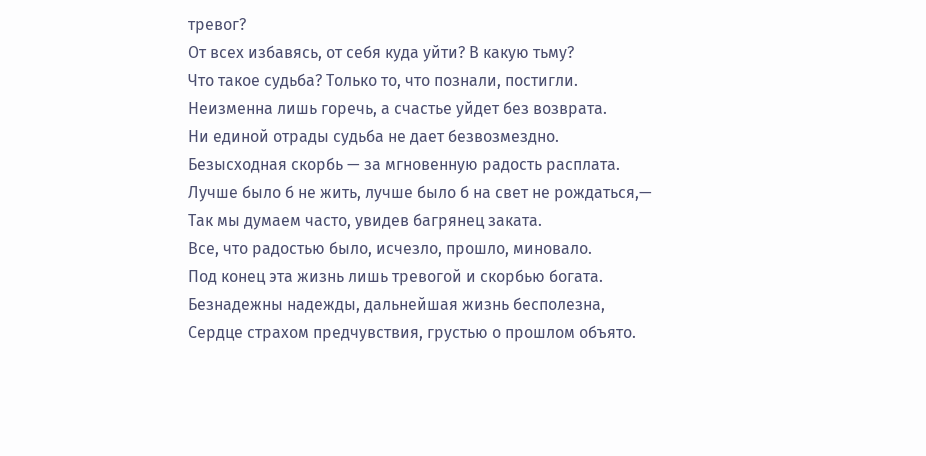тревог?
От всех избавясь, от себя куда уйти? В какую тьму?
Что такое судьба? Только то, что познали, постигли.
Неизменна лишь горечь, а счастье уйдет без возврата.
Ни единой отрады судьба не дает безвозмездно.
Безысходная скорбь — за мгновенную радость расплата.
Лучше было б не жить, лучше было б на свет не рождаться,—
Так мы думаем часто, увидев багрянец заката.
Все, что радостью было, исчезло, прошло, миновало.
Под конец эта жизнь лишь тревогой и скорбью богата.
Безнадежны надежды, дальнейшая жизнь бесполезна,
Сердце страхом предчувствия, грустью о прошлом объято.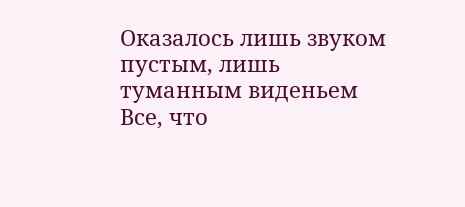Оказалось лишь звуком пустым, лишь туманным виденьем
Все, что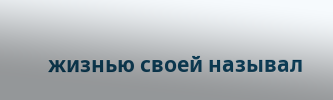жизнью своей называл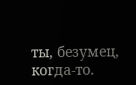ты, безумец, когда-то.